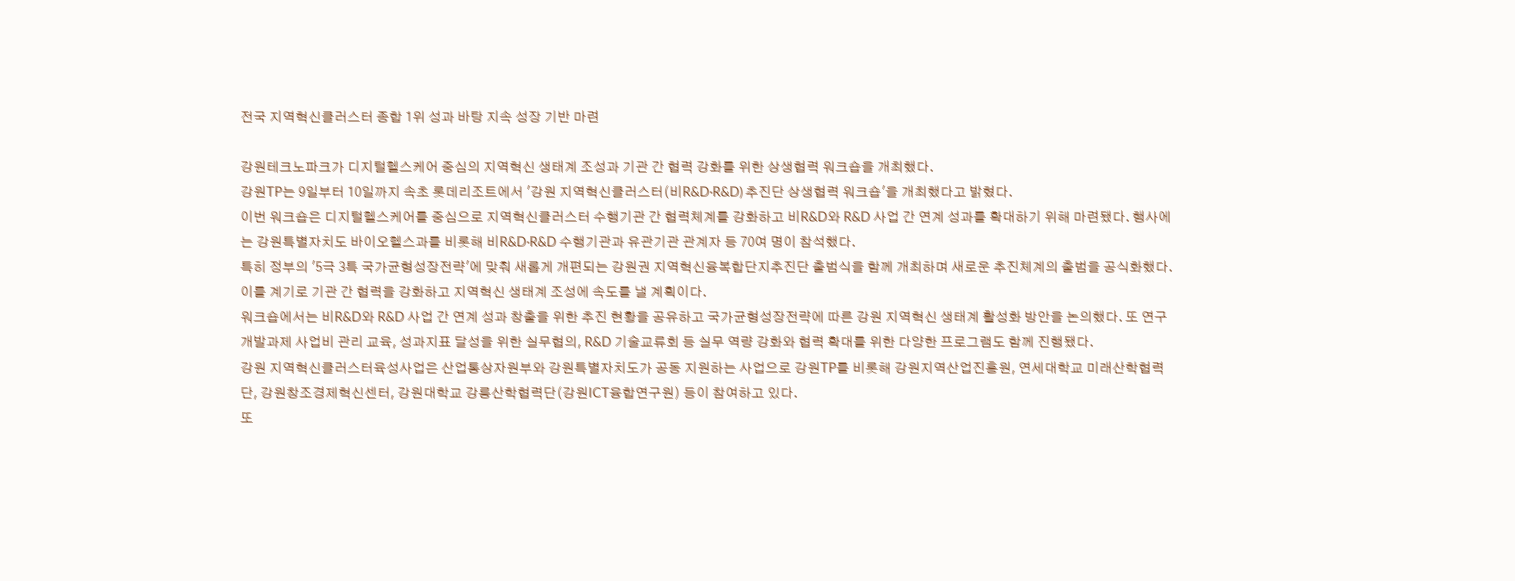전국 지역혁신클러스터 종합 1위 성과 바탕 지속 성장 기반 마련

강원테크노파크가 디지털헬스케어 중심의 지역혁신 생태계 조성과 기관 간 협력 강화를 위한 상생협력 워크숍을 개최했다.
강원TP는 9일부터 10일까지 속초 롯데리조트에서 '강원 지역혁신클러스터(비R&D·R&D) 추진단 상생협력 워크숍'을 개최했다고 밝혔다.
이번 워크숍은 디지털헬스케어를 중심으로 지역혁신클러스터 수행기관 간 협력체계를 강화하고 비R&D와 R&D 사업 간 연계 성과를 확대하기 위해 마련됐다. 행사에는 강원특별자치도 바이오헬스과를 비롯해 비R&D·R&D 수행기관과 유관기관 관계자 등 70여 명이 참석했다.
특히 정부의 '5극 3특 국가균형성장전략'에 맞춰 새롭게 개편되는 강원권 지역혁신융복합단지추진단 출범식을 함께 개최하며 새로운 추진체계의 출범을 공식화했다. 이를 계기로 기관 간 협력을 강화하고 지역혁신 생태계 조성에 속도를 낼 계획이다.
워크숍에서는 비R&D와 R&D 사업 간 연계 성과 창출을 위한 추진 현황을 공유하고 국가균형성장전략에 따른 강원 지역혁신 생태계 활성화 방안을 논의했다. 또 연구개발과제 사업비 관리 교육, 성과지표 달성을 위한 실무협의, R&D 기술교류회 등 실무 역량 강화와 협력 확대를 위한 다양한 프로그램도 함께 진행됐다.
강원 지역혁신클러스터육성사업은 산업통상자원부와 강원특별자치도가 공동 지원하는 사업으로 강원TP를 비롯해 강원지역산업진흥원, 연세대학교 미래산학협력단, 강원창조경제혁신센터, 강원대학교 강릉산학협력단(강원ICT융합연구원) 등이 참여하고 있다.
또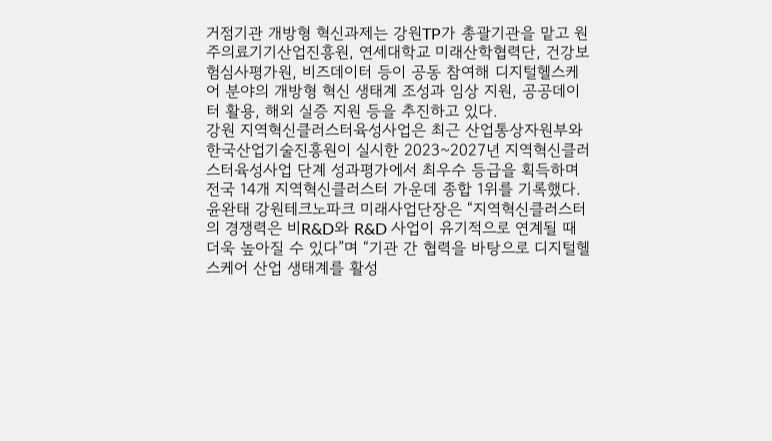거점기관 개방형 혁신과제는 강원TP가 총괄기관을 맡고 원주의료기기산업진흥원, 연세대학교 미래산학협력단, 건강보험심사평가원, 비즈데이터 등이 공동 참여해 디지털헬스케어 분야의 개방형 혁신 생태계 조성과 임상 지원, 공공데이터 활용, 해외 실증 지원 등을 추진하고 있다.
강원 지역혁신클러스터육성사업은 최근 산업통상자원부와 한국산업기술진흥원이 실시한 2023~2027년 지역혁신클러스터육성사업 단계 성과평가에서 최우수 등급을 획득하며 전국 14개 지역혁신클러스터 가운데 종합 1위를 기록했다.
윤완태 강원테크노파크 미래사업단장은 “지역혁신클러스터의 경쟁력은 비R&D와 R&D 사업이 유기적으로 연계될 때 더욱 높아질 수 있다”며 “기관 간 협력을 바탕으로 디지털헬스케어 산업 생태계를 활성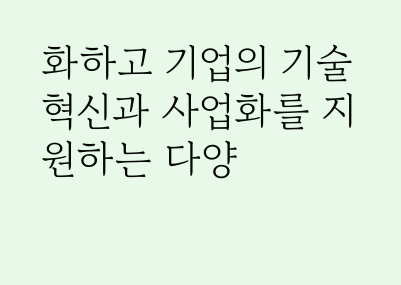화하고 기업의 기술혁신과 사업화를 지원하는 다양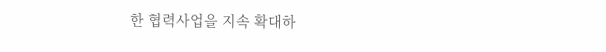한 협력사업을 지속 확대하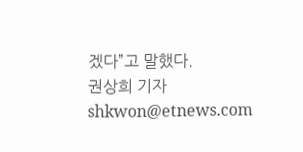겠다”고 말했다.
권상희 기자 shkwon@etnews.com